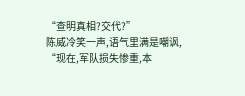“查明真相?交代?”
陈威冷笑一声,语气里满是嘲讽,
“现在,军队损失惨重,本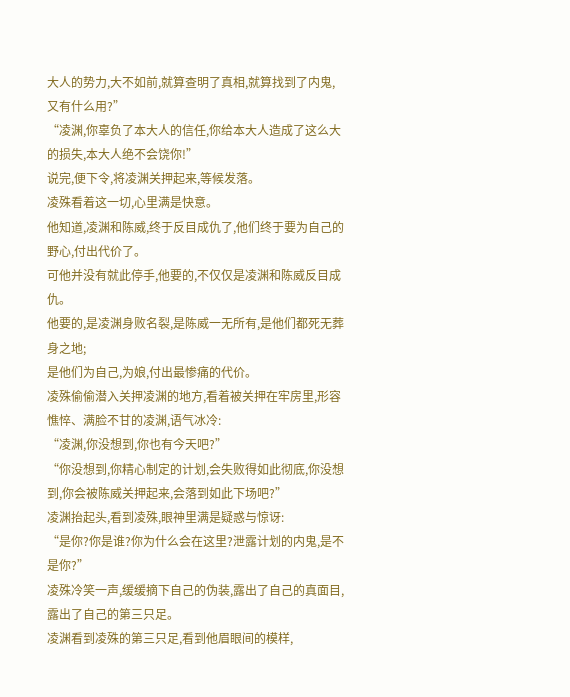大人的势力,大不如前,就算查明了真相,就算找到了内鬼,又有什么用?”
“凌渊,你辜负了本大人的信任,你给本大人造成了这么大的损失,本大人绝不会饶你!”
说完,便下令,将凌渊关押起来,等候发落。
凌殊看着这一切,心里满是快意。
他知道,凌渊和陈威,终于反目成仇了,他们终于要为自己的野心,付出代价了。
可他并没有就此停手,他要的,不仅仅是凌渊和陈威反目成仇。
他要的,是凌渊身败名裂,是陈威一无所有,是他们都死无葬身之地;
是他们为自己,为娘,付出最惨痛的代价。
凌殊偷偷潜入关押凌渊的地方,看着被关押在牢房里,形容憔悴、满脸不甘的凌渊,语气冰冷:
“凌渊,你没想到,你也有今天吧?”
“你没想到,你精心制定的计划,会失败得如此彻底,你没想到,你会被陈威关押起来,会落到如此下场吧?”
凌渊抬起头,看到凌殊,眼神里满是疑惑与惊讶:
“是你?你是谁?你为什么会在这里?泄露计划的内鬼,是不是你?”
凌殊冷笑一声,缓缓摘下自己的伪装,露出了自己的真面目,露出了自己的第三只足。
凌渊看到凌殊的第三只足,看到他眉眼间的模样,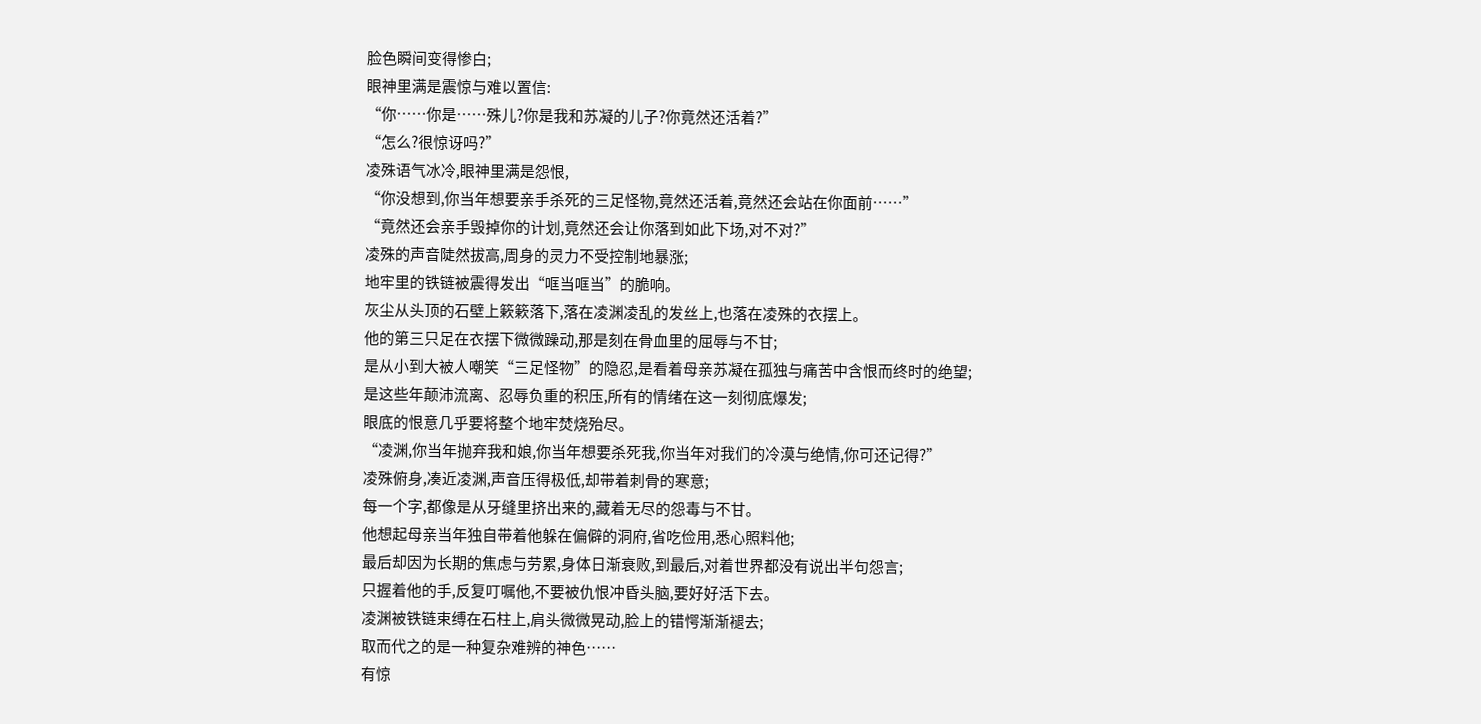脸色瞬间变得惨白;
眼神里满是震惊与难以置信:
“你……你是……殊儿?你是我和苏凝的儿子?你竟然还活着?”
“怎么?很惊讶吗?”
凌殊语气冰冷,眼神里满是怨恨,
“你没想到,你当年想要亲手杀死的三足怪物,竟然还活着,竟然还会站在你面前……”
“竟然还会亲手毁掉你的计划,竟然还会让你落到如此下场,对不对?”
凌殊的声音陡然拔高,周身的灵力不受控制地暴涨;
地牢里的铁链被震得发出“哐当哐当”的脆响。
灰尘从头顶的石壁上簌簌落下,落在凌渊凌乱的发丝上,也落在凌殊的衣摆上。
他的第三只足在衣摆下微微躁动,那是刻在骨血里的屈辱与不甘;
是从小到大被人嘲笑“三足怪物”的隐忍,是看着母亲苏凝在孤独与痛苦中含恨而终时的绝望;
是这些年颠沛流离、忍辱负重的积压,所有的情绪在这一刻彻底爆发;
眼底的恨意几乎要将整个地牢焚烧殆尽。
“凌渊,你当年抛弃我和娘,你当年想要杀死我,你当年对我们的冷漠与绝情,你可还记得?”
凌殊俯身,凑近凌渊,声音压得极低,却带着刺骨的寒意;
每一个字,都像是从牙缝里挤出来的,藏着无尽的怨毒与不甘。
他想起母亲当年独自带着他躲在偏僻的洞府,省吃俭用,悉心照料他;
最后却因为长期的焦虑与劳累,身体日渐衰败,到最后,对着世界都没有说出半句怨言;
只握着他的手,反复叮嘱他,不要被仇恨冲昏头脑,要好好活下去。
凌渊被铁链束缚在石柱上,肩头微微晃动,脸上的错愕渐渐褪去;
取而代之的是一种复杂难辨的神色……
有惊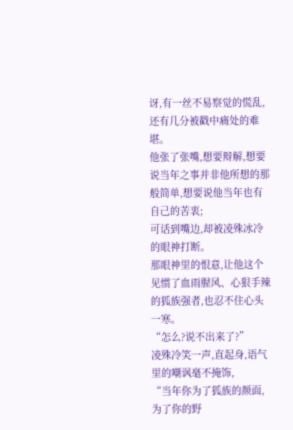讶,有一丝不易察觉的慌乱,还有几分被戳中痛处的难堪。
他张了张嘴,想要辩解,想要说当年之事并非他所想的那般简单,想要说他当年也有自己的苦衷;
可话到嘴边,却被凌殊冰冷的眼神打断。
那眼神里的恨意,让他这个见惯了血雨腥风、心狠手辣的狐族强者,也忍不住心头一寒。
“怎么?说不出来了?”
凌殊冷笑一声,直起身,语气里的嘲讽毫不掩饰,
“当年你为了狐族的颜面,为了你的野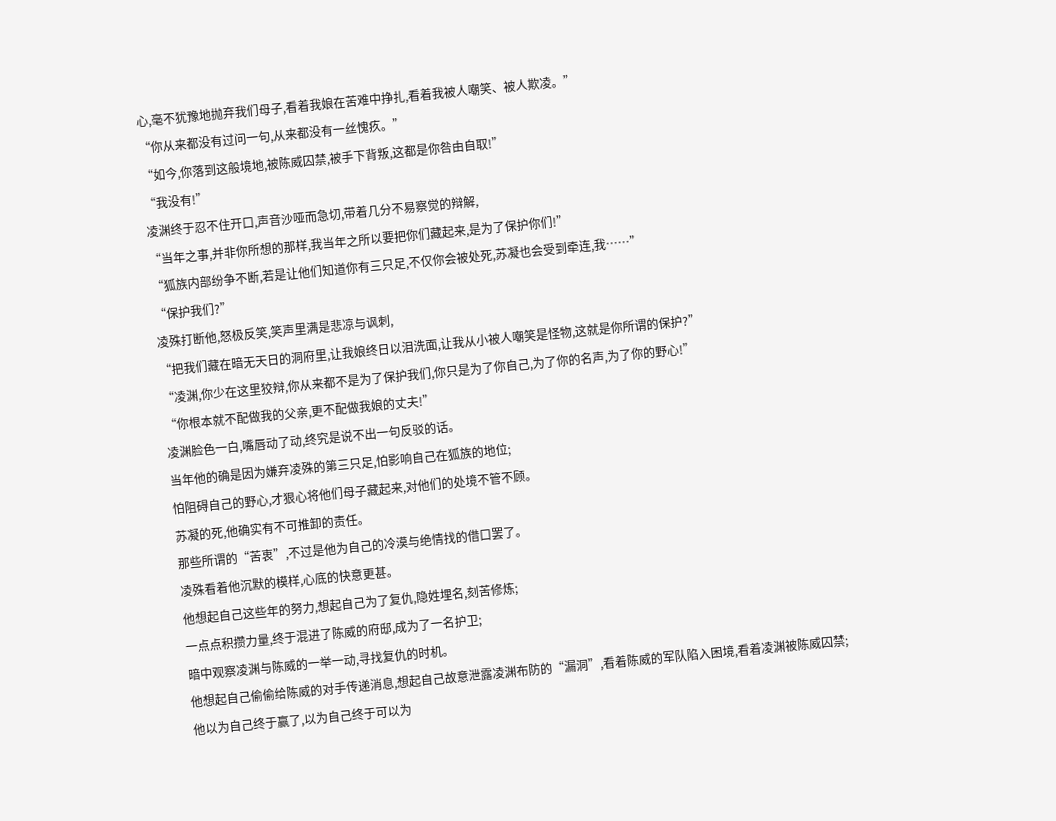心,毫不犹豫地抛弃我们母子,看着我娘在苦难中挣扎,看着我被人嘲笑、被人欺凌。”
“你从来都没有过问一句,从来都没有一丝愧疚。”
“如今,你落到这般境地,被陈威囚禁,被手下背叛,这都是你咎由自取!”
“我没有!”
凌渊终于忍不住开口,声音沙哑而急切,带着几分不易察觉的辩解,
“当年之事,并非你所想的那样,我当年之所以要把你们藏起来,是为了保护你们!”
“狐族内部纷争不断,若是让他们知道你有三只足,不仅你会被处死,苏凝也会受到牵连,我……”
“保护我们?”
凌殊打断他,怒极反笑,笑声里满是悲凉与讽刺,
“把我们藏在暗无天日的洞府里,让我娘终日以泪洗面,让我从小被人嘲笑是怪物,这就是你所谓的保护?”
“凌渊,你少在这里狡辩,你从来都不是为了保护我们,你只是为了你自己,为了你的名声,为了你的野心!”
“你根本就不配做我的父亲,更不配做我娘的丈夫!”
凌渊脸色一白,嘴唇动了动,终究是说不出一句反驳的话。
当年他的确是因为嫌弃凌殊的第三只足,怕影响自己在狐族的地位;
怕阻碍自己的野心,才狠心将他们母子藏起来,对他们的处境不管不顾。
苏凝的死,他确实有不可推卸的责任。
那些所谓的“苦衷”,不过是他为自己的冷漠与绝情找的借口罢了。
凌殊看着他沉默的模样,心底的快意更甚。
他想起自己这些年的努力,想起自己为了复仇,隐姓埋名,刻苦修炼;
一点点积攒力量,终于混进了陈威的府邸,成为了一名护卫;
暗中观察凌渊与陈威的一举一动,寻找复仇的时机。
他想起自己偷偷给陈威的对手传递消息,想起自己故意泄露凌渊布防的“漏洞”,看着陈威的军队陷入困境,看着凌渊被陈威囚禁;
他以为自己终于赢了,以为自己终于可以为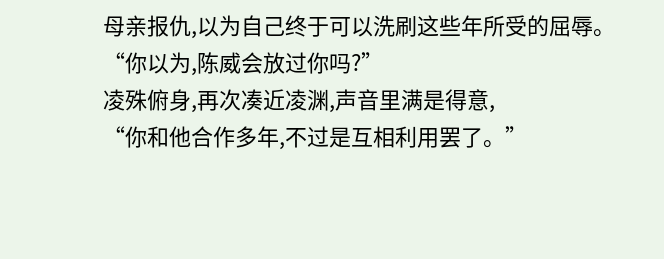母亲报仇,以为自己终于可以洗刷这些年所受的屈辱。
“你以为,陈威会放过你吗?”
凌殊俯身,再次凑近凌渊,声音里满是得意,
“你和他合作多年,不过是互相利用罢了。”